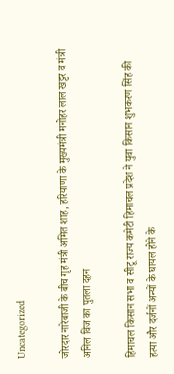Uncategorized

जोरदार नारेबाजी के बीच गृह मंत्री अमित शाह, हरियाणा के मुख्यमंत्री मनोहर लाल खट्टर व मंत्री अनिल विज का पुतला दहन

हिमाचल किसान सभा व सीटू राज्य कमेटी हिमाचल प्रदेश ने युवा किसान शुभकरण सिंह की हत्या और दर्जनों अन्यों के घायल होने के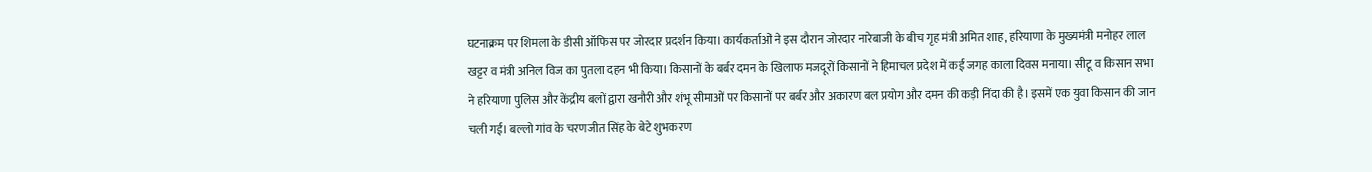घटनाक्रम पर शिमला के डीसी ऑफिस पर जोरदार प्रदर्शन किया। कार्यकर्ताओं ने इस दौरान जोरदार नारेबाजी के बीच गृह मंत्री अमित शाह, हरियाणा के मुख्यमंत्री मनोहर लाल खट्टर व मंत्री अनिल विज का पुतला दहन भी किया। किसानों के बर्बर दमन के खिलाफ मजदूरों किसानों ने हिमाचल प्रदेश में कई जगह काला दिवस मनाया। सीटू व किसान सभा ने हरियाणा पुलिस और केंद्रीय बलों द्वारा खनौरी और शंभू सीमाओं पर किसानों पर बर्बर और अकारण बल प्रयोग और दमन की कड़ी निंदा की है। इसमें एक युवा किसान की जान चली गई। बल्लो गांव के चरणजीत सिंह के बेटे शुभकरण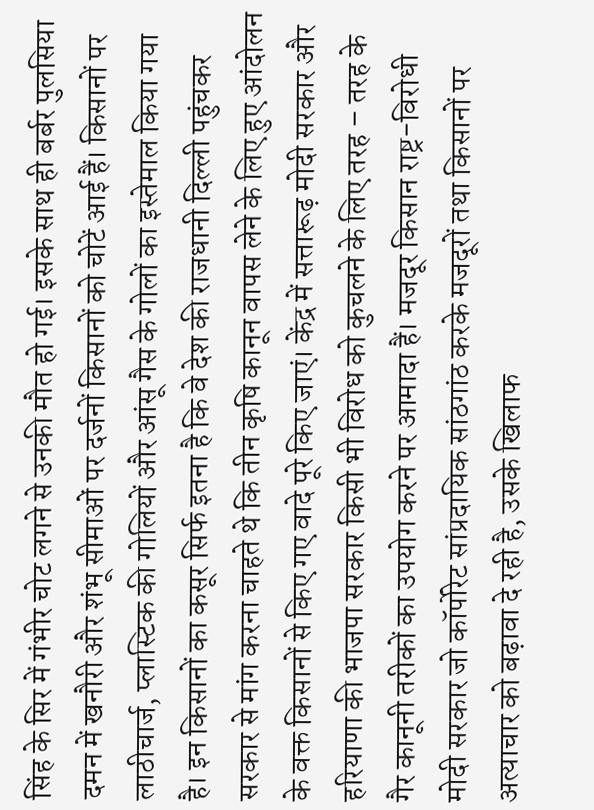सिंह के सिर में गंभीर चोट लगने से उनकी मौत हो गई। इसके साथ ही बर्बर पुलसिया दमन में खनौरी और शंभू सीमाओं पर दर्जनों किसानों को चोटें आई हैं। किसानों पर लाठीचार्ज, प्लास्टिक की गोलियों और आंसू गैस के गोलों का इस्तेमाल किया गया है। इन किसानों का कसूर सिर्फ इतना है कि वे देश की राजधानी दिल्ली पहुंचकर सरकार से मांग करना चाहते थे कि तीन कृषि कानून वापस लेने के लिए हुए आंदोलन के वक्त किसानों से किए गए वादे पूरे किए जाएं। केंद्र में सत्तारूढ़ मोदी सरकार और हरियाणा की भाजपा सरकार किसी भी विरोध को कुचलने के लिए तरह – तरह के गैर कानूनी तरीकों का उपयोग करने पर आमादा हैं। मजदूर किसान राष्ट्र-विरोधी मोदी सरकार जो कॉर्पोरेट सांप्रदायिक सांठगांठ करके मजदूरों तथा किसानों पर अत्याचार को बढ़ावा दे रही है, उसके खिलाफ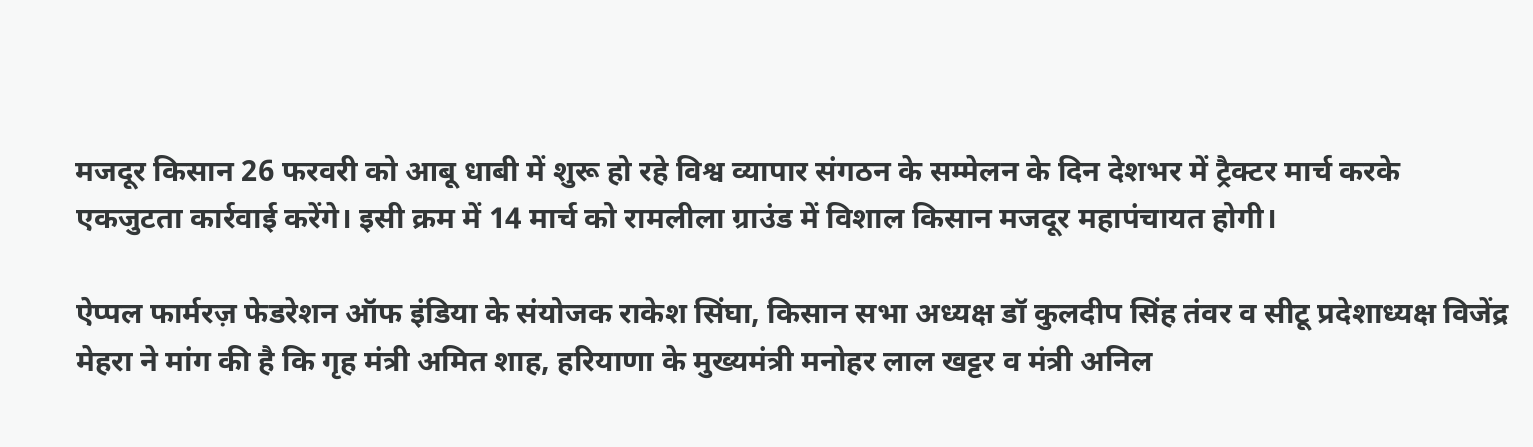मजदूर किसान 26 फरवरी को आबू धाबी में शुरू हो रहे विश्व व्यापार संगठन के सम्मेलन के दिन देशभर में ट्रैक्टर मार्च करके एकजुटता कार्रवाई करेंगे। इसी क्रम में 14 मार्च को रामलीला ग्राउंड में विशाल किसान मजदूर महापंचायत होगी।

ऐप्पल फार्मरज़ फेडरेशन ऑफ इंडिया के संयोजक राकेश सिंघा, किसान सभा अध्यक्ष डॉ कुलदीप सिंह तंवर व सीटू प्रदेशाध्यक्ष विजेंद्र मेहरा ने मांग की है कि गृह मंत्री अमित शाह, हरियाणा के मुख्यमंत्री मनोहर लाल खट्टर व मंत्री अनिल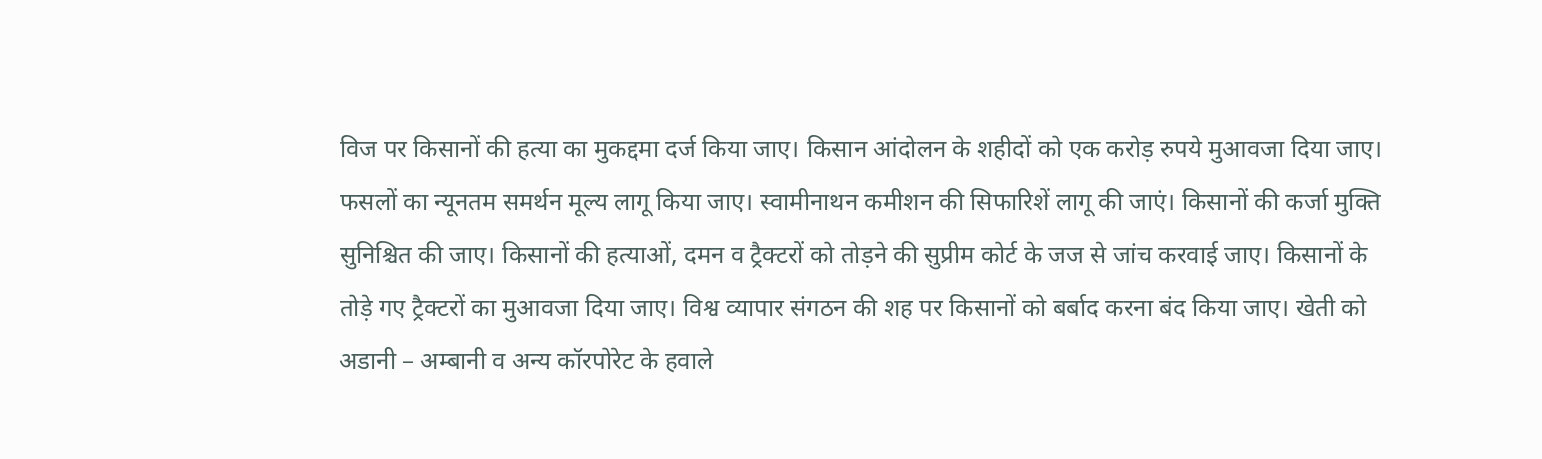विज पर किसानों की हत्या का मुकद्दमा दर्ज किया जाए। किसान आंदोलन के शहीदों को एक करोड़ रुपये मुआवजा दिया जाए। फसलों का न्यूनतम समर्थन मूल्य लागू किया जाए। स्वामीनाथन कमीशन की सिफारिशें लागू की जाएं। किसानों की कर्जा मुक्ति सुनिश्चित की जाए। किसानों की हत्याओं, दमन व ट्रैक्टरों को तोड़ने की सुप्रीम कोर्ट के जज से जांच करवाई जाए। किसानों के तोड़े गए ट्रैक्टरों का मुआवजा दिया जाए। विश्व व्यापार संगठन की शह पर किसानों को बर्बाद करना बंद किया जाए। खेती को अडानी – अम्बानी व अन्य कॉरपोरेट के हवाले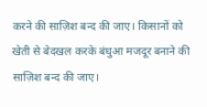करने की साज़िश बन्द की जाए। किसानों को खेती से बेदखल करके बंधुआ मजदूर बनाने की साज़िश बन्द की जाए।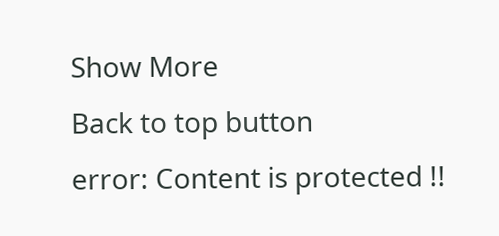Show More
Back to top button
error: Content is protected !!